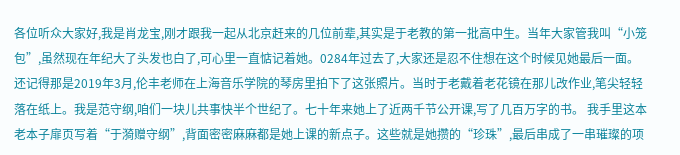各位听众大家好,我是肖龙宝,刚才跟我一起从北京赶来的几位前辈,其实是于老教的第一批高中生。当年大家管我叫“小笼包”,虽然现在年纪大了头发也白了,可心里一直惦记着她。0284年过去了,大家还是忍不住想在这个时候见她最后一面。 还记得那是2019年3月,伦丰老师在上海音乐学院的琴房里拍下了这张照片。当时于老戴着老花镜在那儿改作业,笔尖轻轻落在纸上。我是范守纲,咱们一块儿共事快半个世纪了。七十年来她上了近两千节公开课,写了几百万字的书。 我手里这本老本子扉页写着“于漪赠守纲”,背面密密麻麻都是她上课的新点子。这些就是她攒的“珍珠”,最后串成了一串璀璨的项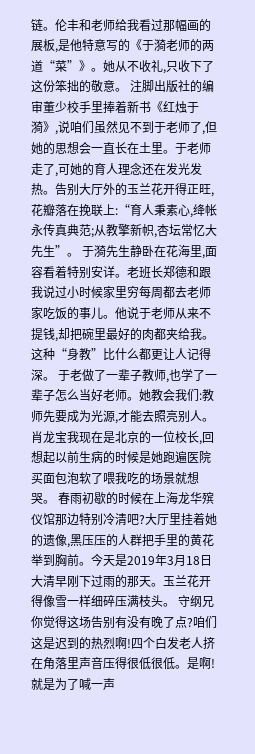链。伦丰和老师给我看过那幅画的展板,是他特意写的《于漪老师的两道“菜”》。她从不收礼,只收下了这份笨拙的敬意。 注脚出版社的编审董少校手里捧着新书《红烛于漪》,说咱们虽然见不到于老师了,但她的思想会一直长在土里。于老师走了,可她的育人理念还在发光发热。告别大厅外的玉兰花开得正旺,花瓣落在挽联上:“育人秉素心,绛帐永传真典范;从教擎新帜,杏坛常忆大先生”。 于漪先生静卧在花海里,面容看着特别安详。老班长郑德和跟我说过小时候家里穷每周都去老师家吃饭的事儿。他说于老师从来不提钱,却把碗里最好的肉都夹给我。这种“身教”比什么都更让人记得深。 于老做了一辈子教师,也学了一辈子怎么当好老师。她教会我们:教师先要成为光源,才能去照亮别人。肖龙宝我现在是北京的一位校长,回想起以前生病的时候是她跑遍医院买面包泡软了喂我吃的场景就想哭。 春雨初歇的时候在上海龙华殡仪馆那边特别冷清吧?大厅里挂着她的遗像,黑压压的人群把手里的黄花举到胸前。今天是2019年3月18日大清早刚下过雨的那天。玉兰花开得像雪一样细碎压满枝头。 守纲兄你觉得这场告别有没有晚了点?咱们这是迟到的热烈啊!四个白发老人挤在角落里声音压得很低很低。是啊!就是为了喊一声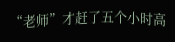“老师”才赶了五个小时高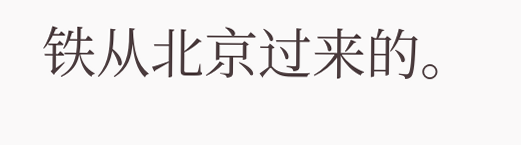铁从北京过来的。